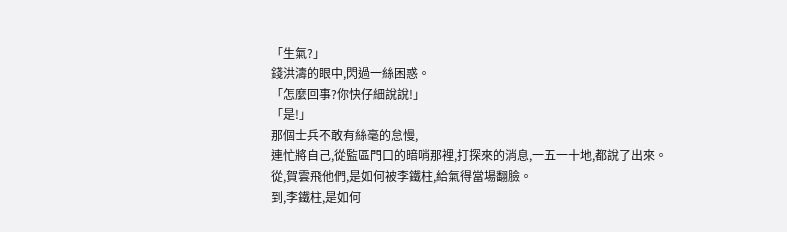「生氣?」
錢洪濤的眼中,閃過一絲困惑。
「怎麼回事?你快仔細說說!」
「是!」
那個士兵不敢有絲毫的怠慢,
連忙將自己,從監區門口的暗哨那裡,打探來的消息,一五一十地,都說了出來。
從,賀雲飛他們,是如何被李鐵柱,給氣得當場翻臉。
到,李鐵柱,是如何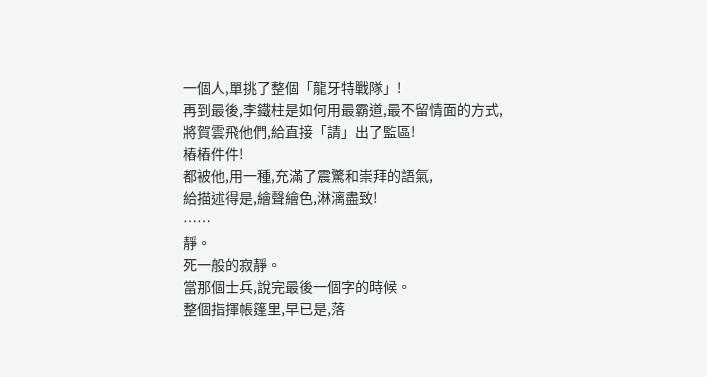一個人,單挑了整個「龍牙特戰隊」!
再到最後,李鐵柱是如何用最霸道,最不留情面的方式,
將賀雲飛他們,給直接「請」出了監區!
樁樁件件!
都被他,用一種,充滿了震驚和崇拜的語氣,
給描述得是,繪聲繪色,淋漓盡致!
……
靜。
死一般的寂靜。
當那個士兵,說完最後一個字的時候。
整個指揮帳篷里,早已是,落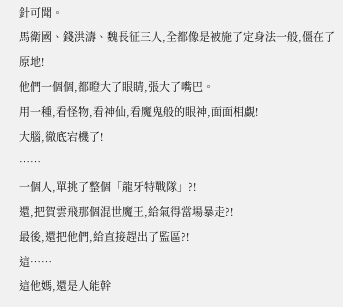針可聞。
馬衛國、錢洪濤、魏長征三人,全都像是被施了定身法一般,僵在了原地!
他們一個個,都瞪大了眼睛,張大了嘴巴。
用一種,看怪物,看神仙,看魔鬼般的眼神,面面相覷!
大腦,徹底宕機了!
……
一個人,單挑了整個「龍牙特戰隊」?!
還,把賀雲飛那個混世魔王,給氣得當場暴走?!
最後,還把他們,給直接趕出了監區?!
這……
這他媽,還是人能幹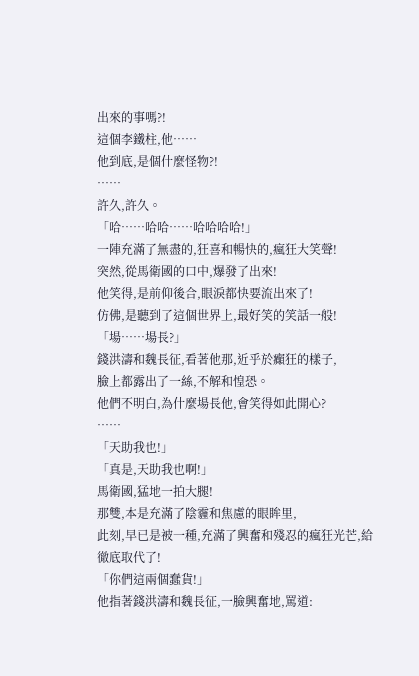出來的事嗎?!
這個李鐵柱,他……
他到底,是個什麼怪物?!
……
許久,許久。
「哈……哈哈……哈哈哈哈!」
一陣充滿了無盡的,狂喜和暢快的,瘋狂大笑聲!
突然,從馬衛國的口中,爆發了出來!
他笑得,是前仰後合,眼淚都快要流出來了!
仿佛,是聽到了這個世界上,最好笑的笑話一般!
「場……場長?」
錢洪濤和魏長征,看著他那,近乎於癲狂的樣子,
臉上都露出了一絲,不解和惶恐。
他們不明白,為什麼場長他,會笑得如此開心?
……
「天助我也!」
「真是,天助我也啊!」
馬衛國,猛地一拍大腿!
那雙,本是充滿了陰霾和焦慮的眼眸里,
此刻,早已是被一種,充滿了興奮和殘忍的瘋狂光芒,給徹底取代了!
「你們這兩個蠢貨!」
他指著錢洪濤和魏長征,一臉興奮地,罵道: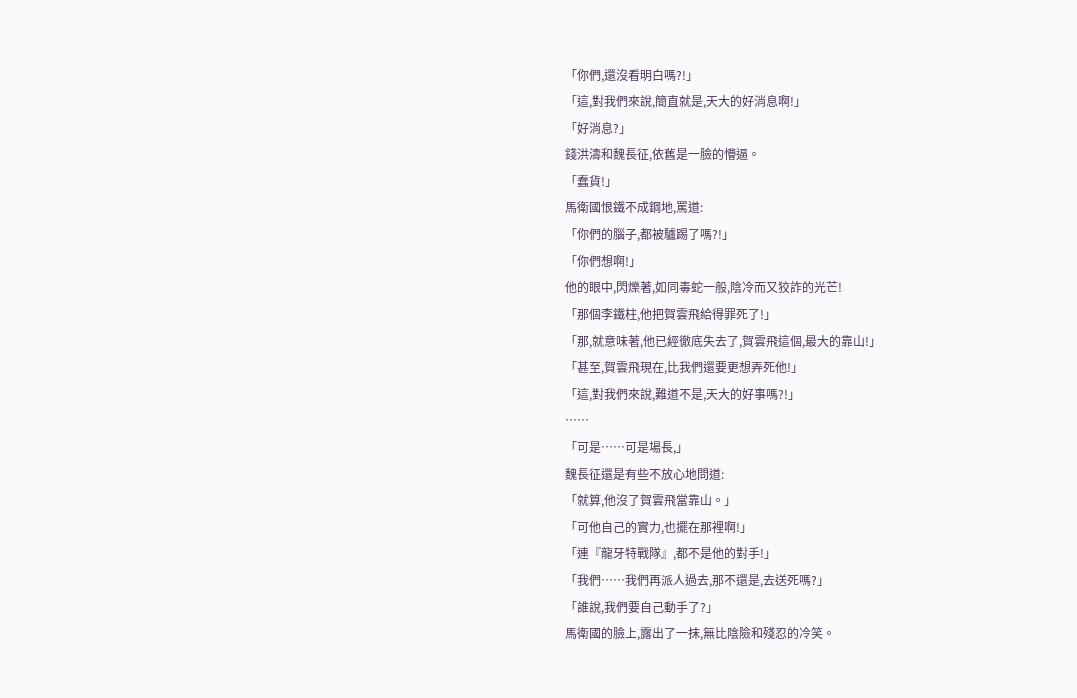「你們,還沒看明白嗎?!」
「這,對我們來說,簡直就是,天大的好消息啊!」
「好消息?」
錢洪濤和魏長征,依舊是一臉的懵逼。
「蠢貨!」
馬衛國恨鐵不成鋼地,罵道:
「你們的腦子,都被驢踢了嗎?!」
「你們想啊!」
他的眼中,閃爍著,如同毒蛇一般,陰冷而又狡詐的光芒!
「那個李鐵柱,他把賀雲飛給得罪死了!」
「那,就意味著,他已經徹底失去了,賀雲飛這個,最大的靠山!」
「甚至,賀雲飛現在,比我們還要更想弄死他!」
「這,對我們來說,難道不是,天大的好事嗎?!」
……
「可是……可是場長,」
魏長征還是有些不放心地問道:
「就算,他沒了賀雲飛當靠山。」
「可他自己的實力,也擺在那裡啊!」
「連『龍牙特戰隊』,都不是他的對手!」
「我們……我們再派人過去,那不還是,去送死嗎?」
「誰說,我們要自己動手了?」
馬衛國的臉上,露出了一抹,無比陰險和殘忍的冷笑。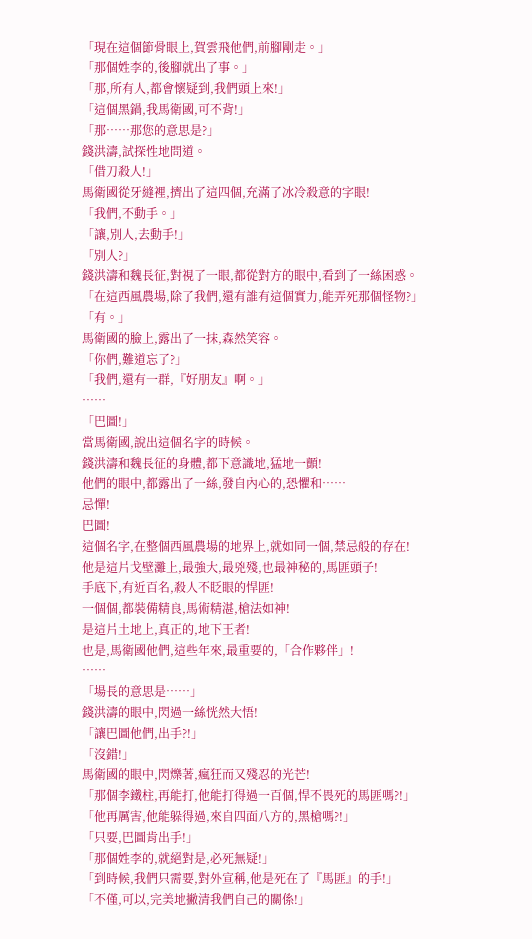「現在這個節骨眼上,賀雲飛他們,前腳剛走。」
「那個姓李的,後腳就出了事。」
「那,所有人,都會懷疑到,我們頭上來!」
「這個黑鍋,我馬衛國,可不背!」
「那……那您的意思是?」
錢洪濤,試探性地問道。
「借刀殺人!」
馬衛國從牙縫裡,擠出了這四個,充滿了冰冷殺意的字眼!
「我們,不動手。」
「讓,別人,去動手!」
「別人?」
錢洪濤和魏長征,對視了一眼,都從對方的眼中,看到了一絲困惑。
「在這西風農場,除了我們,還有誰有這個實力,能弄死那個怪物?」
「有。」
馬衛國的臉上,露出了一抹,森然笑容。
「你們,難道忘了?」
「我們,還有一群,『好朋友』啊。」
……
「巴圖!」
當馬衛國,說出這個名字的時候。
錢洪濤和魏長征的身體,都下意識地,猛地一顫!
他們的眼中,都露出了一絲,發自內心的,恐懼和……
忌憚!
巴圖!
這個名字,在整個西風農場的地界上,就如同一個,禁忌般的存在!
他是這片戈壁灘上,最強大,最兇殘,也最神秘的,馬匪頭子!
手底下,有近百名,殺人不眨眼的悍匪!
一個個,都裝備精良,馬術精湛,槍法如神!
是這片土地上,真正的,地下王者!
也是,馬衛國他們,這些年來,最重要的,「合作夥伴」!
……
「場長的意思是……」
錢洪濤的眼中,閃過一絲恍然大悟!
「讓巴圖他們,出手?!」
「沒錯!」
馬衛國的眼中,閃爍著,瘋狂而又殘忍的光芒!
「那個李鐵柱,再能打,他能打得過一百個,悍不畏死的馬匪嗎?!」
「他再厲害,他能躲得過,來自四面八方的,黑槍嗎?!」
「只要,巴圖肯出手!」
「那個姓李的,就絕對是,必死無疑!」
「到時候,我們只需要,對外宣稱,他是死在了『馬匪』的手!」
「不僅,可以,完美地撇清我們自己的關係!」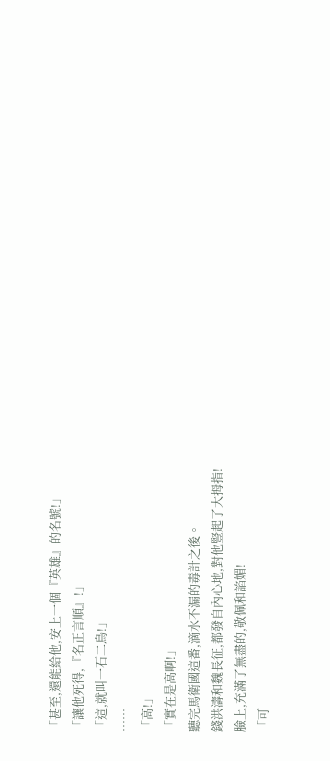「甚至,還能給他,安上一個『英雄』的名號!」
「讓他死得,『名正言順』!」
「這,就叫一石二鳥!」
……
「高!」
「實在是高啊!」
聽完馬衛國這番,滴水不漏的毒計之後。
錢洪濤和魏長征,都發自內心地,對他豎起了大拇指!
臉上,充滿了無盡的,敬佩和諂媚!
「可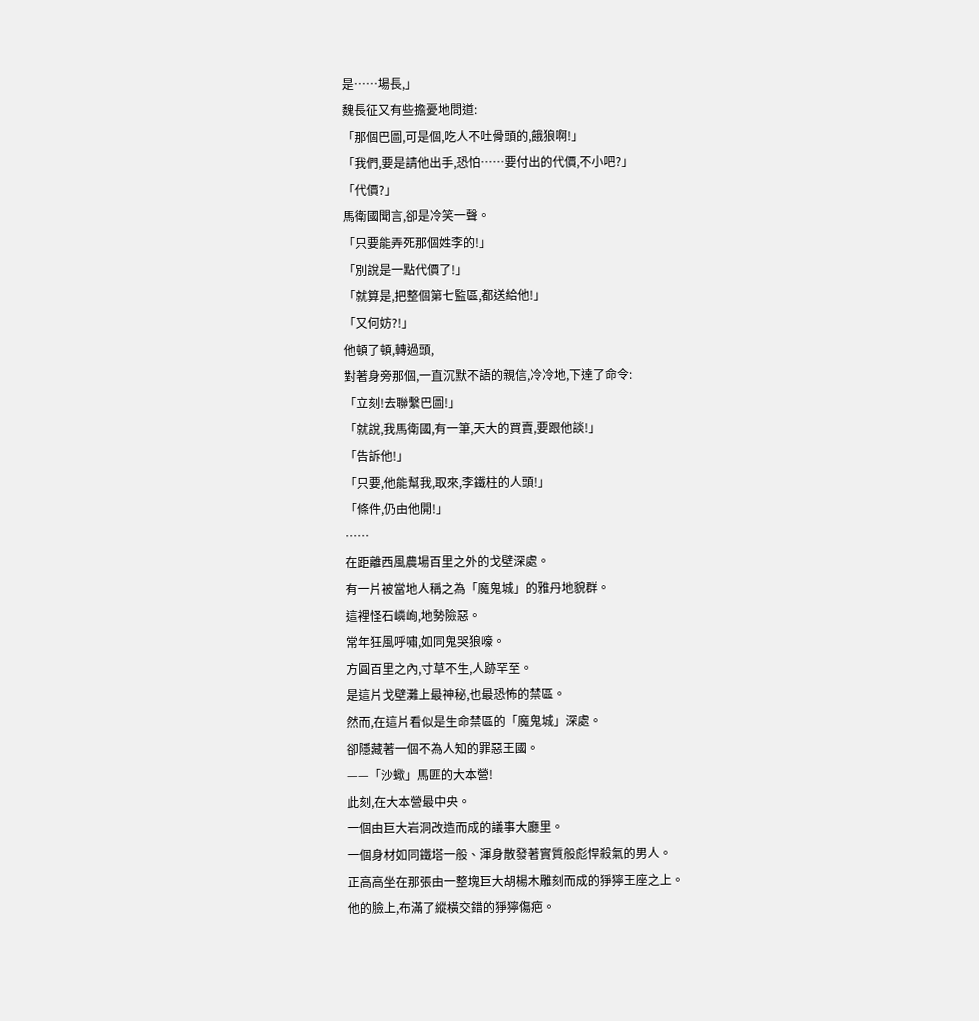是……場長,」
魏長征又有些擔憂地問道:
「那個巴圖,可是個,吃人不吐骨頭的,餓狼啊!」
「我們,要是請他出手,恐怕……要付出的代價,不小吧?」
「代價?」
馬衛國聞言,卻是冷笑一聲。
「只要能弄死那個姓李的!」
「別說是一點代價了!」
「就算是,把整個第七監區,都送給他!」
「又何妨?!」
他頓了頓,轉過頭,
對著身旁那個,一直沉默不語的親信,冷冷地,下達了命令:
「立刻!去聯繫巴圖!」
「就說,我馬衛國,有一筆,天大的買賣,要跟他談!」
「告訴他!」
「只要,他能幫我,取來,李鐵柱的人頭!」
「條件,仍由他開!」
……
在距離西風農場百里之外的戈壁深處。
有一片被當地人稱之為「魔鬼城」的雅丹地貌群。
這裡怪石嶙峋,地勢險惡。
常年狂風呼嘯,如同鬼哭狼嚎。
方圓百里之內,寸草不生,人跡罕至。
是這片戈壁灘上最神秘,也最恐怖的禁區。
然而,在這片看似是生命禁區的「魔鬼城」深處。
卻隱藏著一個不為人知的罪惡王國。
——「沙蠍」馬匪的大本營!
此刻,在大本營最中央。
一個由巨大岩洞改造而成的議事大廳里。
一個身材如同鐵塔一般、渾身散發著實質般彪悍殺氣的男人。
正高高坐在那張由一整塊巨大胡楊木雕刻而成的猙獰王座之上。
他的臉上,布滿了縱橫交錯的猙獰傷疤。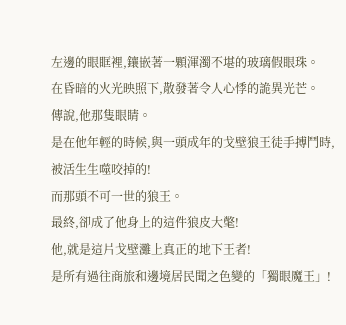左邊的眼眶裡,鑲嵌著一顆渾濁不堪的玻璃假眼珠。
在昏暗的火光映照下,散發著令人心悸的詭異光芒。
傳說,他那隻眼睛。
是在他年輕的時候,與一頭成年的戈壁狼王徒手搏鬥時,被活生生噬咬掉的!
而那頭不可一世的狼王。
最終,卻成了他身上的這件狼皮大氅!
他,就是這片戈壁灘上真正的地下王者!
是所有過往商旅和邊境居民聞之色變的「獨眼魔王」!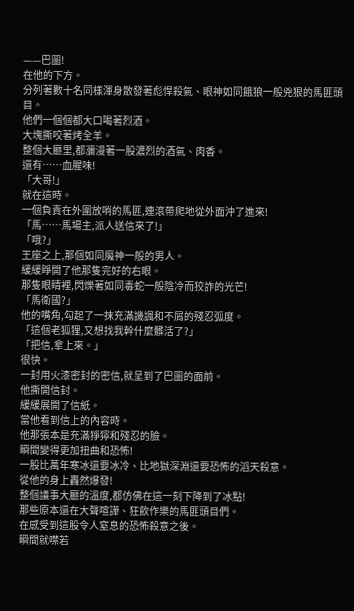——巴圖!
在他的下方。
分列著數十名同樣渾身散發著彪悍殺氣、眼神如同餓狼一般兇狠的馬匪頭目。
他們一個個都大口喝著烈酒。
大塊撕咬著烤全羊。
整個大廳里,都瀰漫著一股濃烈的酒氣、肉香。
還有……血腥味!
「大哥!」
就在這時。
一個負責在外圍放哨的馬匪,連滾帶爬地從外面沖了進來!
「馬……馬場主,派人送信來了!」
「哦?」
王座之上,那個如同魔神一般的男人。
緩緩睜開了他那隻完好的右眼。
那隻眼睛裡,閃爍著如同毒蛇一般陰冷而狡詐的光芒!
「馬衛國?」
他的嘴角,勾起了一抹充滿譏諷和不屑的殘忍弧度。
「這個老狐狸,又想找我幹什麼髒活了?」
「把信,拿上來。」
很快。
一封用火漆密封的密信,就呈到了巴圖的面前。
他撕開信封。
緩緩展開了信紙。
當他看到信上的內容時。
他那張本是充滿猙獰和殘忍的臉。
瞬間變得更加扭曲和恐怖!
一股比萬年寒冰還要冰冷、比地獄深淵還要恐怖的滔天殺意。
從他的身上轟然爆發!
整個議事大廳的溫度,都仿佛在這一刻下降到了冰點!
那些原本還在大聲喧譁、狂飲作樂的馬匪頭目們。
在感受到這股令人窒息的恐怖殺意之後。
瞬間就噤若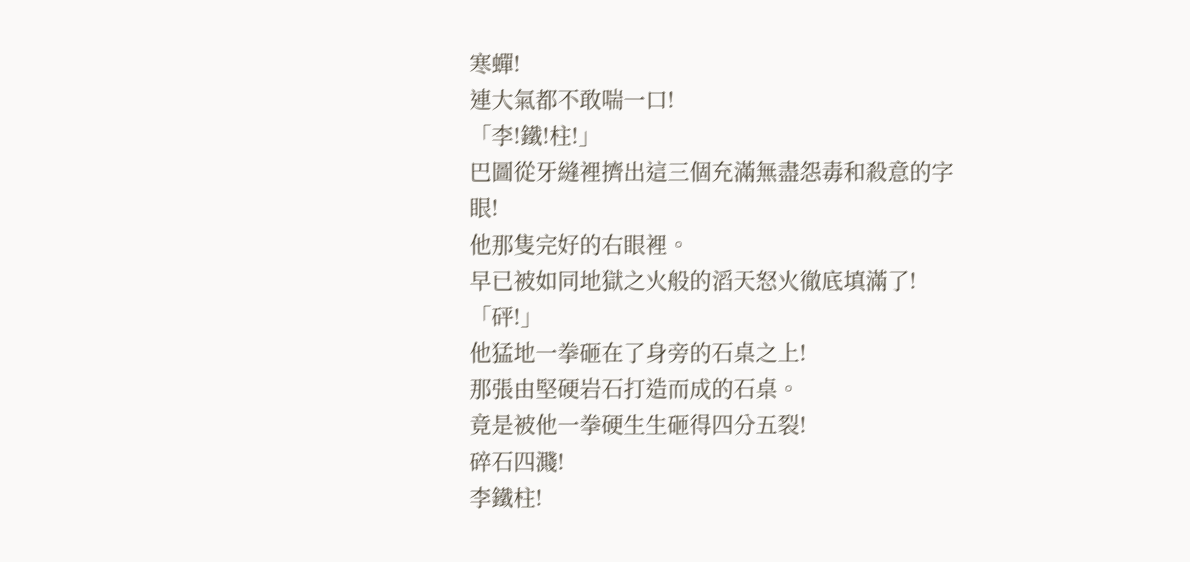寒蟬!
連大氣都不敢喘一口!
「李!鐵!柱!」
巴圖從牙縫裡擠出這三個充滿無盡怨毒和殺意的字眼!
他那隻完好的右眼裡。
早已被如同地獄之火般的滔天怒火徹底填滿了!
「砰!」
他猛地一拳砸在了身旁的石桌之上!
那張由堅硬岩石打造而成的石桌。
竟是被他一拳硬生生砸得四分五裂!
碎石四濺!
李鐵柱!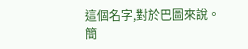這個名字,對於巴圖來說。
簡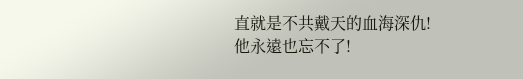直就是不共戴天的血海深仇!
他永遠也忘不了!